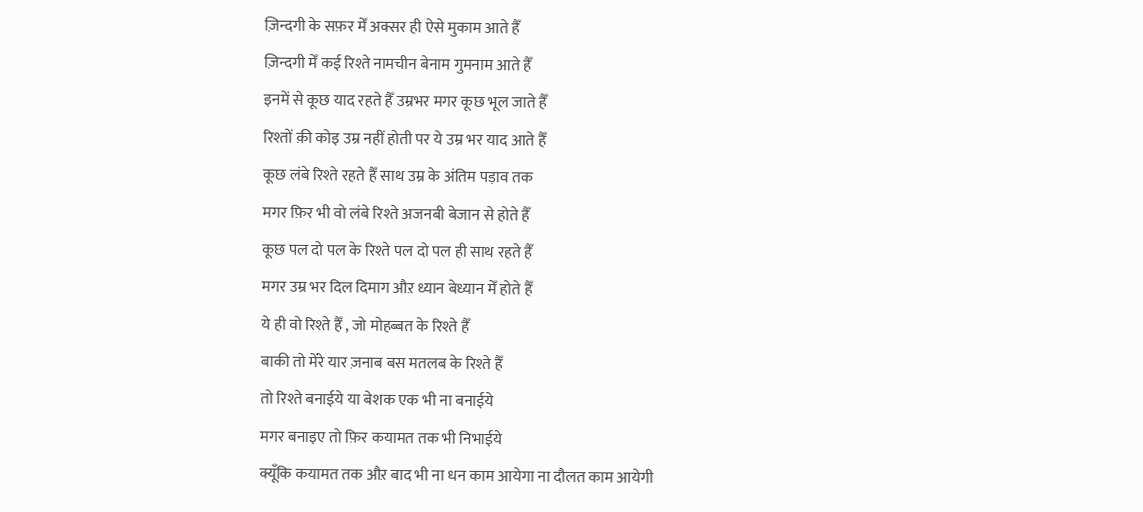ज़िन्दगी के सफ़र मेँ अक्सर ही ऐसे मुकाम आते हैँ
ज़िन्दगी मेँ कई रिश्ते नामचीन बेनाम गुमनाम आते हैँ
इनमें से कूछ याद रहते हैँ उम्रभर मगर कूछ भूल जाते हैँ
रिश्तों क़ी कोइ उम्र नहीं होती पर ये उम्र भर याद आते हैँ
कूछ लंबे रिश्ते रहते हैँ साथ उम्र के अंतिम पड़ाव तक
मगर फ़िर भी वो लंबे रिश्ते अजनबी बेजान से होते हैँ
कूछ पल दो पल के रिश्ते पल दो पल ही साथ रहते हैँ
मगर उम्र भर दिल दिमाग औऱ ध्यान बेध्यान मेँ होते हैँ
ये ही वो रिश्ते हैँ , जो मोहब्बत के रिश्ते हैँ
बाकी तो मेंरे यार ज़नाब बस मतलब के रिश्ते हैँ
तो रिश्ते बनाईये या बेशक एक भी ना बनाईये
मगर बनाइए तो फ़िर कयामत तक भी निभाईये
क्यूँकि कयामत तक औऱ बाद भी ना धन काम आयेगा ना दौलत काम आयेगी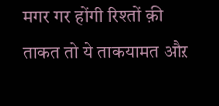मगर गर होंगी रिश्तों क़ी ताकत तो ये ताकयामत औऱ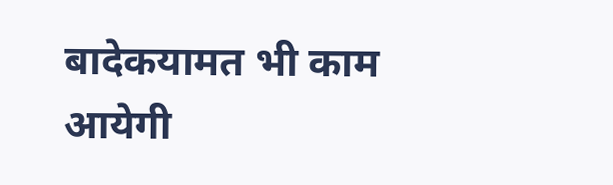बादेकयामत भी काम आयेगी